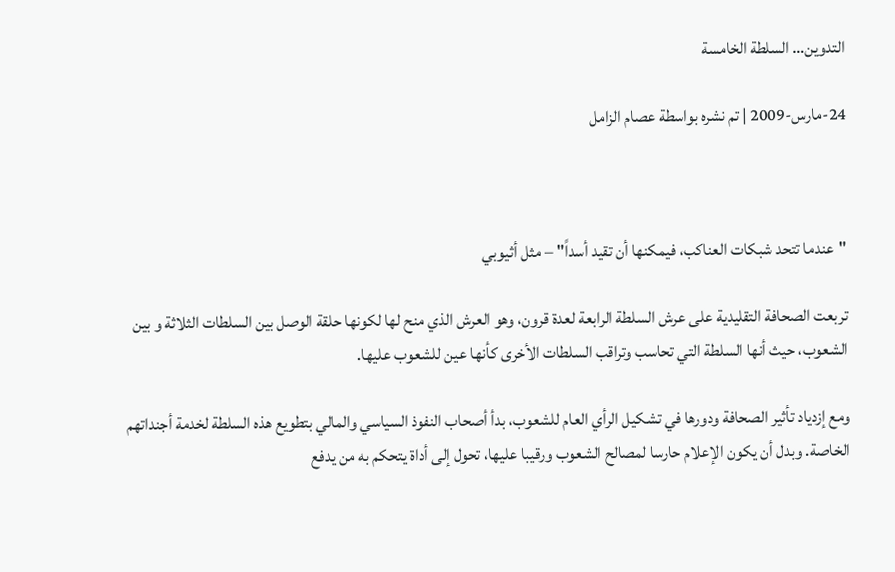التدوين… السلطة الخامسة

24-مارس-2009 | تم نشره بواسطة عصام الزامل



"عندما تتحد شبكات العناكب، فيمكنها أن تقيد أسداً" – مثل أثيوبي

تربعت الصحافة التقليدية على عرش السلطة الرابعة لعدة قرون، وهو العرش الذي منح لها لكونها حلقة الوصل بين السلطات الثلاثة و بين الشعوب، حيث أنها السلطة التي تحاسب وتراقب السلطات الأخرى كأنها عين للشعوب عليها.

ومع إزدياد تأثير الصحافة ودورها في تشكيل الرأي العام للشعوب، بدأ أصحاب النفوذ السياسي والمالي بتطويع هذه السلطة لخدمة أجنداتهم الخاصة. وبدل أن يكون الإعلام حارسا لمصالح الشعوب ورقيبا عليها، تحول إلى أداة يتحكم به من يدفع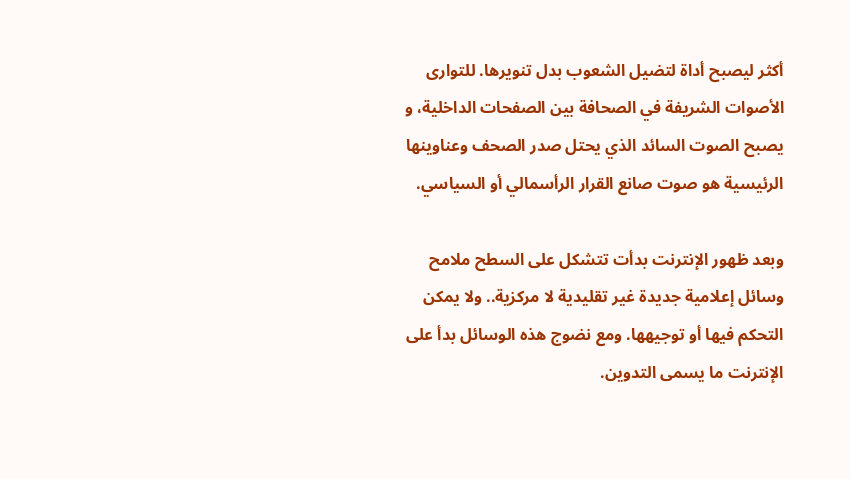أكثر ليصبح أداة لتضيل الشعوب بدل تنويرها. للتوارى الأصوات الشريفة في الصحافة بين الصفحات الداخلية، و يصبح الصوت السائد الذي يحتل صدر الصحف وعناوينها الرئيسية هو صوت صانع القرار الرأسمالي أو السياسي.

وبعد ظهور الإنترنت بدأت تتشكل على السطح ملامح وسائل إعلامية جديدة غير تقليدية لا مركزية.. ولا يمكن التحكم فيها أو توجيهها. ومع نضوج هذه الوسائل بدأ على الإنترنت ما يسمى التدوين.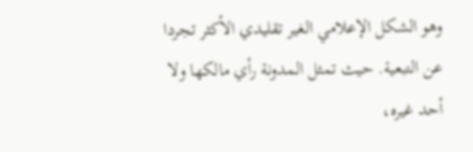وهو الشكل الإعلامي الغير تقليدي الأكثر تجردا عن التبعية. حيث تمثل المدونة رأي مالكها ولا أحد غيره،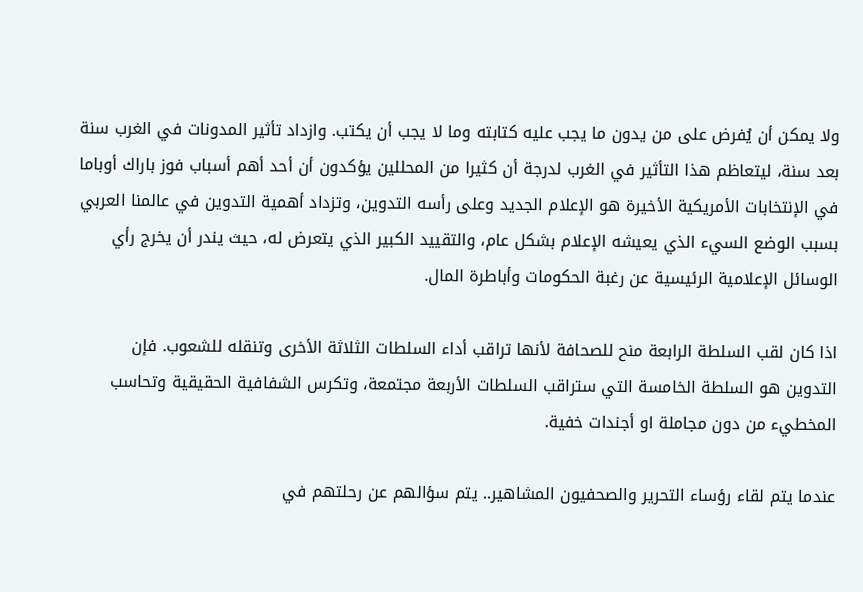ولا يمكن أن يُفرض على من يدون ما يجب عليه كتابته وما لا يجب أن يكتب. وازداد تأثير المدونات في الغرب سنة بعد سنة، ليتعاظم هذا التأثير في الغرب لدرجة أن كثيرا من المحللين يؤكدون أن أحد أهم أسباب فوز باراك أوباما في الإنتخابات الأمريكية الأخيرة هو الإعلام الجديد وعلى رأسه التدوين، وتزداد أهمية التدوين في عالمنا العربي بسبب الوضع السيء الذي يعيشه الإعلام بشكل عام، والتقييد الكبير الذي يتعرض له، حيث يندر أن يخرج رأي الوسائل الإعلامية الرئيسية عن رغبة الحكومات وأباطرة المال.

اذا كان لقب السلطة الرابعة منح للصحافة لأنها تراقب أداء السلطات الثلاثة الأخرى وتنقله للشعوب. فإن التدوين هو السلطة الخامسة التي ستراقب السلطات الأربعة مجتمعة، وتكرس الشفافية الحقيقية وتحاسب المخطيء من دون مجاملة او أجندات خفية.

عندما يتم لقاء رؤساء التحرير والصحفيون المشاهير.. يتم سؤالهم عن رحلتهم في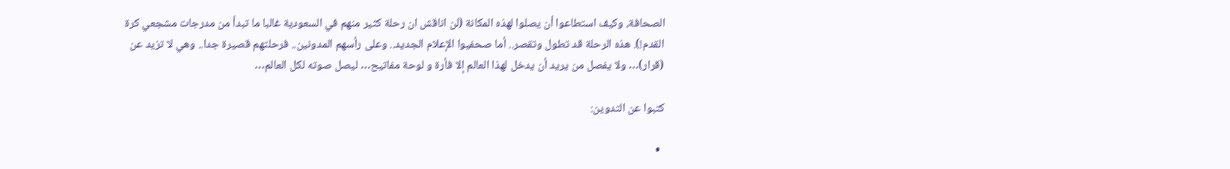الصحافة، وكيف استطاعوا أن يصلوا لهذه المكانة (لن اناقش ان رحلة كثير منهم في السعودية غالبا ما تبدأ من مدرجات مشجعي كرة القدم!). هذه الرحلة قد تطول وتقصر.. أما صحفيوا الإعلام الجديد.. وعلى رأسهم المدونين.. فرحلتهم قصيرة جدا.. وهي لا تزيد عن (قرار)… ولا يفصل من يريد أن يدخل لهذا العالم إلا فأرة و لوحة مفاتيح… ليصل صوته لكل العالم…

كتبوا عن التدوين:

  •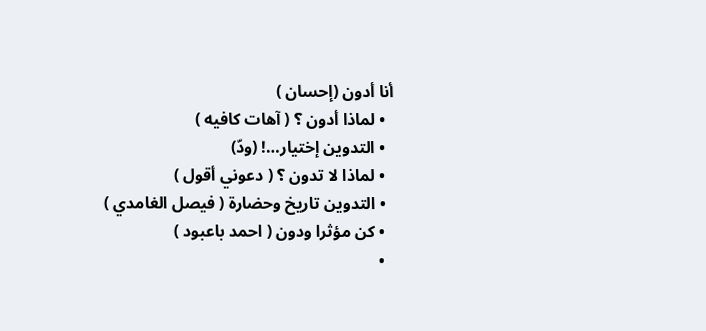أنا أدون (إحسان )
  • لماذا أدون ؟ ( آهات كافيه )
  • التدوين إختيار…! (ودّ)
  • لماذا لا تدون ؟ ( دعوني أقول )
  • التدوين تاريخ وحضارة ( فيصل الغامدي )
  • كن مؤثرا ودون ( احمد باعبود )
  •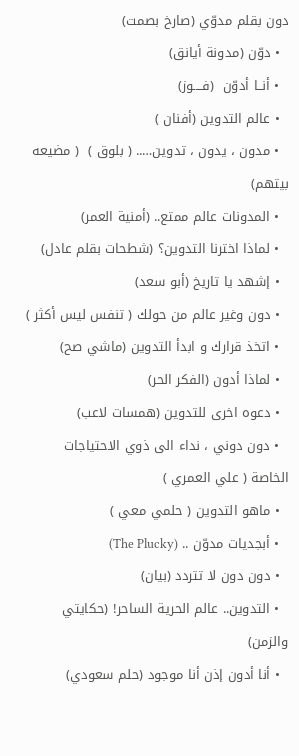دون بقلم مدوّي (صارخ بصمت)
  • دوّن (مدونة أيانق)
  • أنــا أدوّن  (فــــوز)
  • عالم التدوين (أفنان )
  • مدون ، يدون ، تدوين….. ( بلوق )  ( مضيعه بيتهم)
  • المدونات عالم ممتع.. (أمنية العمر)
  • لماذا اخترنا التدوين؟ (شطحات بقلم عادل)
  • إشهد يا تاريخ (أبو سعد)
  • دون وغير عالم من حولك ( تنفس ليس أكثر )
  • اتخذ قرارك و ابدأ التدوين (ماشي صح)
  • لماذا أدون (الفكر الحر)
  • دعوه اخرى للتدوين (همسات لاعب)
  • دون دوني ، نداء الى ذوي الاحتياجات الخاصة ( علي العمري )
  • ماهو التدوين ( حلمي معي )
  • أبجديات مدوّن .. (The Plucky)
  • دون دون لا تتردد (بيان)
  • التدوين.. عالم الحرية الساحر! (حكايتي والزمن)
  • أنا أدون إذن أنا موجود (حلم سعودي)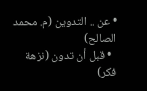• عن .. التدوين (م. محمد الصالح)
  • قبل أن تدون (نزهة فكر)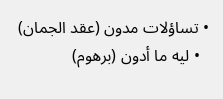• تساؤلات مدون (عقد الجمان)
  • ليه ما أدون (برهوم)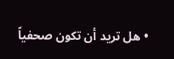• هل تريد أن تكون صحفياً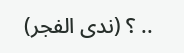.. ؟ (ندى الفجر)